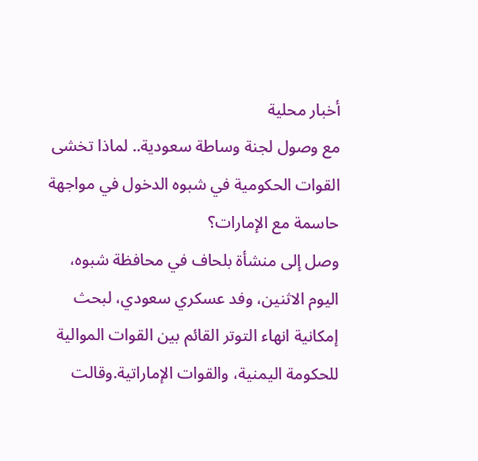أخبار محلية
مع وصول لجنة وساطة سعودية.. لماذا تخشى القوات الحكومية في شبوه الدخول في مواجهة حاسمة مع الإمارات؟
وصل إلى منشأة بلحاف في محافظة شبوه، اليوم الاثنين، وفد عسكري سعودي، لبحث إمكانية انهاء التوتر القائم بين القوات الموالية للحكومة اليمنية، والقوات الإماراتية.وقالت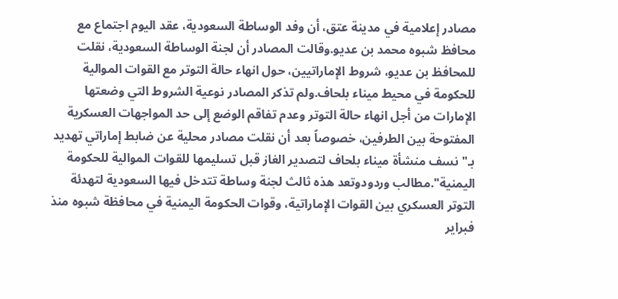مصادر إعلامية في مدينة عتق، أن وفد الوساطة السعودية، عقد اليوم اجتماع مع محافظ شبوه محمد بن عديو.وقالت المصادر أن لجنة الوساطة السعودية، نقلت للمحافظ بن عديو، شروط الإماراتيين، حول انهاء حالة التوتر مع القوات الموالية للحكومة في محيط ميناء بلحاف.ولم تذكر المصادر نوعية الشروط التي وضعتها الإمارات من أجل انهاء حالة التوتر وعدم تفاقم الوضع إلى حد المواجهات العسكرية المفتوحة بين الطرفين، خصوصاً بعد أن نقلت مصادر محلية عن ضابط إماراتي تهديد بـ" نسف منشأة ميناء بلحاف لتصدير الغاز قبل تسليمها للقوات الموالية للحكومة اليمنية".مطالب وردودوتعد هذه ثالث لجنة وساطة تتدخل فيها السعودية لتهدئة التوتر العسكري بين القوات الإماراتية، وقوات الحكومة اليمنية في محافظة شبوه منذ فبراير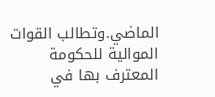الماضي.وتطالب القوات الموالية للحكومة المعترف بها في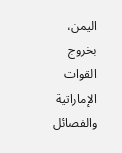اليمن، بخروج القوات الإماراتية والفصائل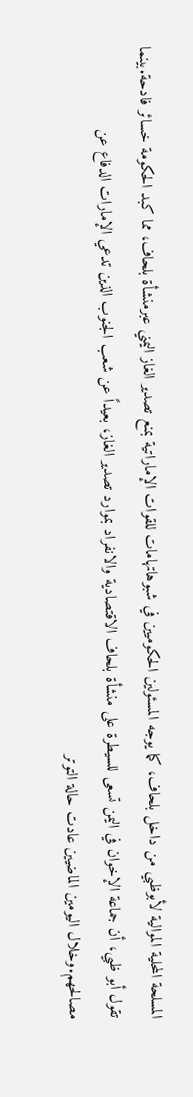المسلحة المحلية الموالية لأبوظبي من داخل بلحاف، كما يوجه المسئولين الحكوميين في شبوهاتهامات للقوات الإماراتية بمنع تصدير الغاز اليمني عبرمنشأة بلحاف، مما كبد الحكومة خسائر فادحة.بينما تقول أبو ظبي، أن جماعة الإخوان في اليمن تسعى للسيطرة على منشأة بلحاف الاقتصادية والانفراد بموارد تصدير الغاز، بعيداً عن شعب الجنوب الذين تدعي الإمارات الدفاع عن مصالحهم.وخلال اليومين الماضيين عادت حالة التوتر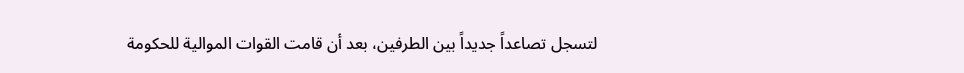لتسجل تصاعداً جديداً بين الطرفين، بعد أن قامت القوات الموالية للحكومة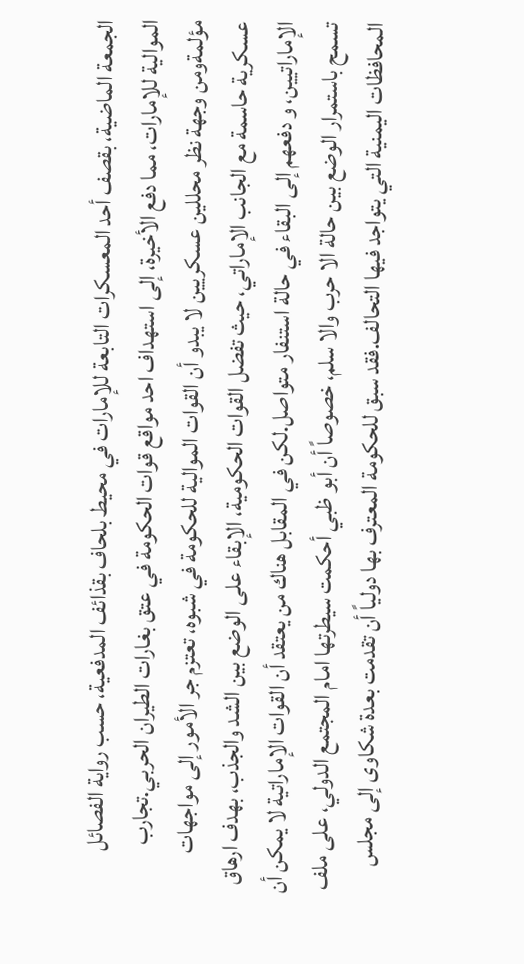الجمعة الماضية، بقصف أحد المعسكرات التابعة للإمارات في محيط بلحاف بقذائف المدفعية، حسب رواية الفصائل الموالية للإمارات، مما دفع الأخيرة، إلى استهداف احد مواقع قوات الحكومة في عتق بغارات الطيران الحربي.تجارب مؤلمةومن وجهة نظر محللين عسكريين لا يبدو أن القوات الموالية للحكومة في شبوه، تعتزم جر الأمور إلى مواجهات عسكرية حاسمة مع الجانب الإماراتي، حيث تفضل القوات الحكومية، الإبقاء على الوضع بين الشد والجذب، بهدف ارهاق الإماراتيين، و دفعهم إلى البقاء في حالة استنفار متواصل.لكن في المقابل هناك من يعتقد أن القوات الإماراتية لا يمكن أن تسمح باستمرار الوضع بين حالة الا حرب والا سلم، خصوصاً أن أبو ظبي أحكمت سيطرتها امام المجتمع الدولي، على ملف المحافظات اليمنية التي يتواجد فيها التحالف.فقد سبق للحكومة المعترف بها دولياً أن تقدمت بعدة شكاوى إلى مجلس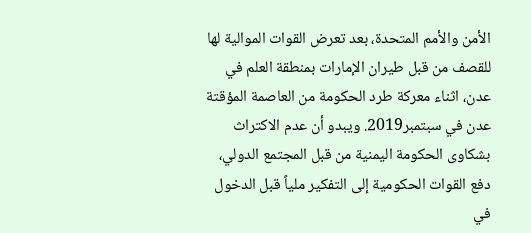الأمن والأمم المتحدة، بعد تعرض القوات الموالية لها للقصف من قبل طيران الإمارات بمنطقة العلم في عدن، اثناء معركة طرد الحكومة من العاصمة المؤقتة عدن في سبتمبر2019. ويبدو أن عدم الاكتراث بشكاوى الحكومة اليمنية من قبل المجتمع الدولي، دفع القوات الحكومية إلى التفكير ملياً قبل الدخول في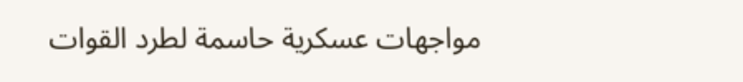مواجهات عسكرية حاسمة لطرد القوات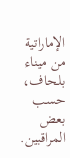الإماراتية من ميناء بلحاف، حسب بعض المراقبين.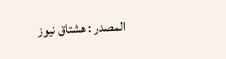المصدر : هشتاق نيوز